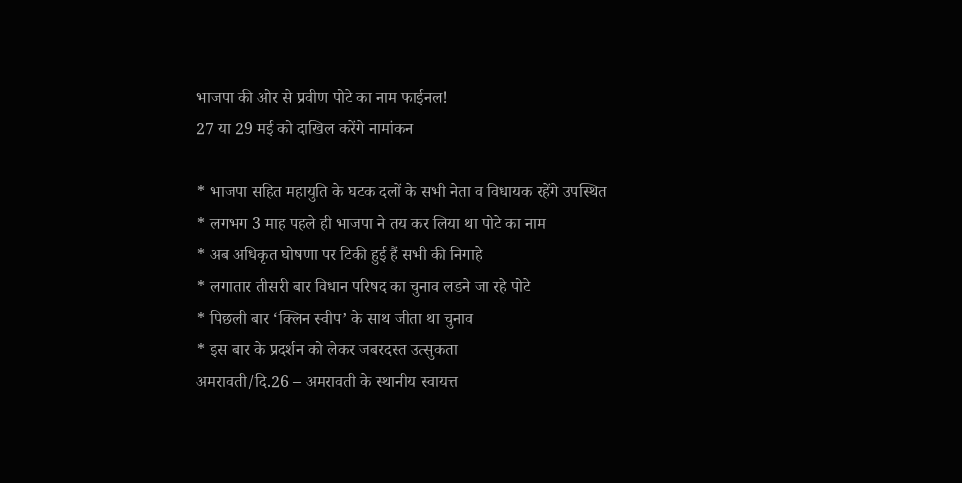भाजपा की ओर से प्रवीण पोटे का नाम फाईनल!
27 या 29 मई को दाखिल करेंगे नामांकन

* भाजपा सहित महायुति के घटक दलों के सभी नेता व विधायक रहेंगे उपस्थित
* लगभग 3 माह पहले ही भाजपा ने तय कर लिया था पोटे का नाम
* अब अधिकृत घोषणा पर टिकी हुई हैं सभी की निगाहे
* लगातार तीसरी बार विधान परिषद का चुनाव लडने जा रहे पोटे
* पिछली बार ‘क्लिन स्वीप’ के साथ जीता था चुनाव
* इस बार के प्रदर्शन को लेकर जबरदस्त उत्सुकता
अमरावती/दि.26 – अमरावती के स्थानीय स्वायत्त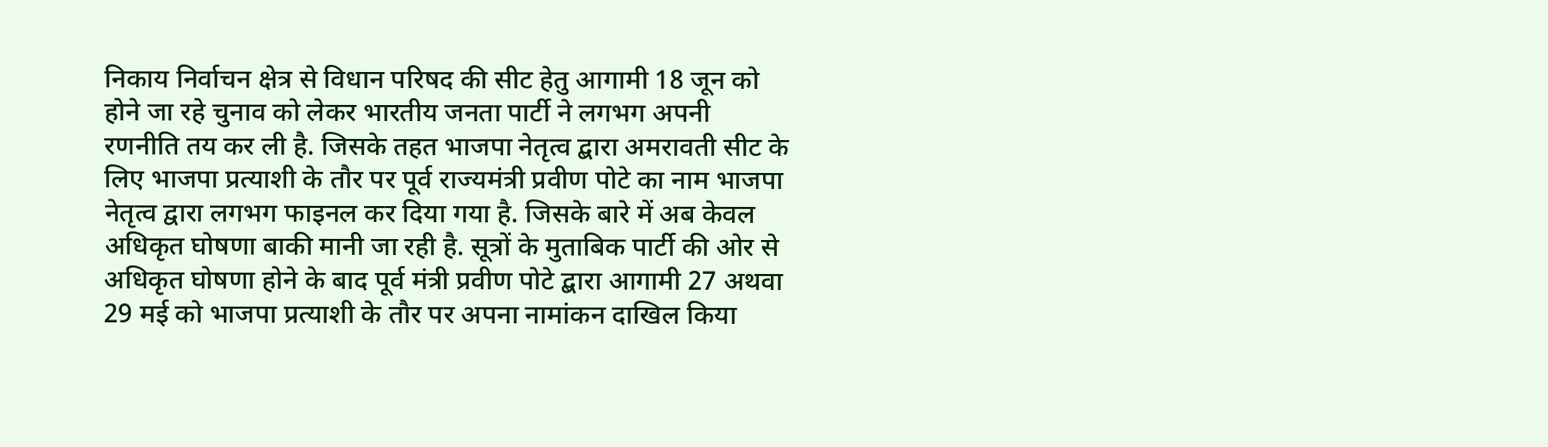निकाय निर्वाचन क्षेत्र से विधान परिषद की सीट हेतु आगामी 18 जून को होने जा रहे चुनाव को लेकर भारतीय जनता पार्टी ने लगभग अपनी रणनीति तय कर ली है. जिसके तहत भाजपा नेतृत्व द्बारा अमरावती सीट के लिए भाजपा प्रत्याशी के तौर पर पूर्व राज्यमंत्री प्रवीण पोटे का नाम भाजपा नेतृत्व द्वारा लगभग फाइनल कर दिया गया है. जिसके बारे में अब केवल अधिकृत घोषणा बाकी मानी जा रही है. सूत्रों के मुताबिक पार्टी की ओर से अधिकृत घोषणा होने के बाद पूर्व मंत्री प्रवीण पोटे द्बारा आगामी 27 अथवा 29 मई को भाजपा प्रत्याशी के तौर पर अपना नामांकन दाखिल किया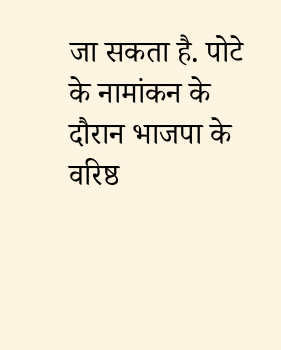जा सकता है. पोटे के नामांकन के दौरान भाजपा के वरिष्ठ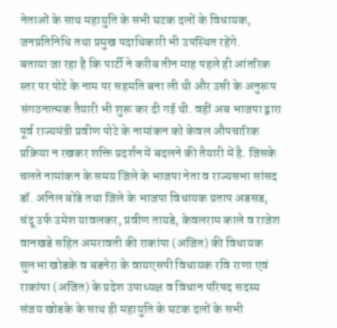नेताओं के साथ महायुति के सभी घटक दलों के विधायक, जनप्रतिनिधि तथा प्रमुख पदाधिकारी भी उपस्थित रहेंगे.
बताया जा रहा है कि पार्टी ने करीब तीन माह पहले ही आंतरिक स्तर पर पोटे के नाम पर सहमति बना ली थी और उसी के अनुरूप संगठनात्मक तैयारी भी शुरू कर दी गई थी. वहीं अब भाजपा द्बारा पूर्व राज्यमंत्री प्रवीण पोटे के नामांकन को केवल औपचारिक प्रक्रिया न रखकर शक्ति प्रदर्शन में बदलने की तैयारी में है. जिसके चलते नामांकन के समय जिले के भाजपा नेता व राज्यसभा सांसद डॉ. अनिल बोंडे तथा जिले के भाजपा विधायक प्रताप अडसड, चंदू उर्फ उमेश यावलकर, प्रवीण तायडे, केवलराम काले व राजेश वानखडे सहित अमरावती की राकांपा (अजित) की विधायक सुलभा खोडके व बडनेरा के वायएसपी विधायक रवि राणा एवं राकांपा (अजित) के प्रदेश उपाध्यक्ष व विधान परिषद सदस्य संजय खोडके के साथ ही महायुति के घटक दलों के सभी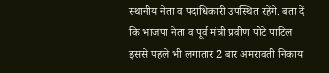स्थानीय नेता व पदाधिकारी उपस्थित रहेंगे. बता दें कि भाजपा नेता व पूर्व मंत्री प्रवीण पोटे पाटिल इससे पहले भी लगातार 2 बार अमरावती निकाय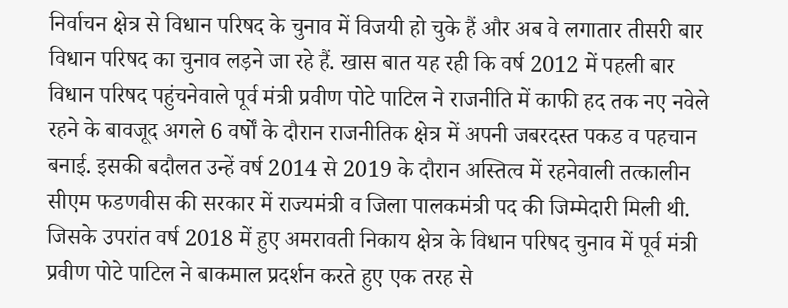निर्वाचन क्षेत्र से विधान परिषद के चुनाव में विजयी हो चुके हैं और अब वे लगातार तीसरी बार विधान परिषद का चुनाव लड़ने जा रहे हैं. खास बात यह रही कि वर्ष 2012 में पहली बार विधान परिषद पहुंचनेवाले पूर्व मंत्री प्रवीण पोटे पाटिल ने राजनीति में काफी हद तक नए नवेले रहने के बावजूद अगले 6 वर्षों के दौरान राजनीतिक क्षेत्र में अपनी जबरदस्त पकड व पहचान बनाई. इसकी बदौलत उन्हें वर्ष 2014 से 2019 के दौरान अस्तित्व में रहनेवाली तत्कालीन सीएम फडणवीस की सरकार में राज्यमंत्री व जिला पालकमंत्री पद की जिम्मेदारी मिली थी. जिसके उपरांत वर्ष 2018 में हुए अमरावती निकाय क्षेत्र के विधान परिषद चुनाव में पूर्व मंत्री प्रवीण पोटे पाटिल ने बाकमाल प्रदर्शन करते हुए एक तरह से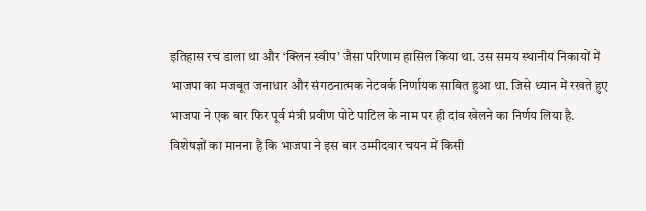इतिहास रच डाला था और ‘क्लिन स्वीप’ जैसा परिणाम हासिल किया था. उस समय स्थानीय निकायों में भाजपा का मजबूत जनाधार और संगठनात्मक नेटवर्क निर्णायक साबित हुआ था. जिसे ध्यान में रखते हुए भाजपा ने एक बार फिर पूर्व मंत्री प्रवीण पोटे पाटिल के नाम पर ही दांव खेलने का निर्णय लिया है.
विशेषज्ञों का मानना है कि भाजपा ने इस बार उम्मीदवार चयन में किसी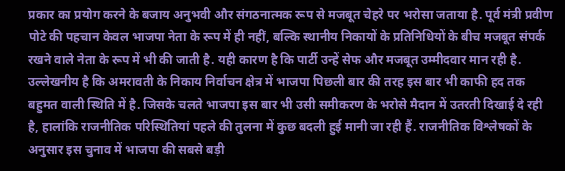प्रकार का प्रयोग करने के बजाय अनुभवी और संगठनात्मक रूप से मजबूत चेहरे पर भरोसा जताया है. पूर्व मंत्री प्रवीण पोटे की पहचान केवल भाजपा नेता के रूप में ही नहीं, बल्कि स्थानीय निकायों के प्रतिनिधियों के बीच मजबूत संपर्क रखने वाले नेता के रूप में भी की जाती है. यही कारण है कि पार्टी उन्हें सेफ और मजबूत उम्मीदवार मान रही है.
उल्लेखनीय है कि अमरावती के निकाय निर्वाचन क्षेत्र में भाजपा पिछली बार की तरह इस बार भी काफी हद तक बहुमत वाली स्थिति में है. जिसके चलते भाजपा इस बार भी उसी समीकरण के भरोसे मैदान में उतरती दिखाई दे रही है, हालांकि राजनीतिक परिस्थितियां पहले की तुलना में कुछ बदली हुई मानी जा रही हैं. राजनीतिक विश्लेषकों के अनुसार इस चुनाव में भाजपा की सबसे बड़ी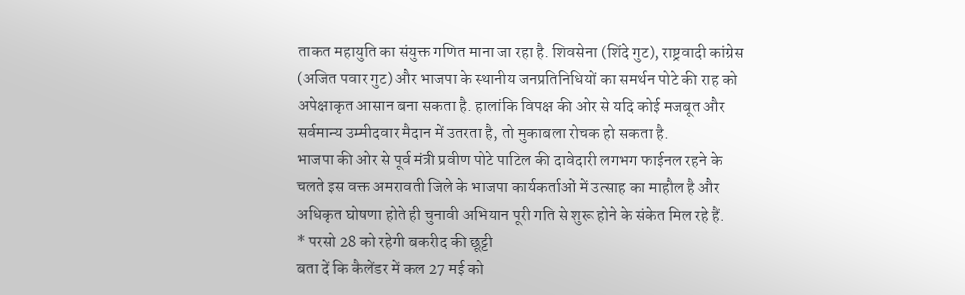ताकत महायुति का संयुक्त गणित माना जा रहा है. शिवसेना (शिंदे गुट), राष्ट्रवादी कांग्रेस (अजित पवार गुट) और भाजपा के स्थानीय जनप्रतिनिधियों का समर्थन पोटे की राह को अपेक्षाकृत आसान बना सकता है. हालांकि विपक्ष की ओर से यदि कोई मजबूत और सर्वमान्य उम्मीदवार मैदान में उतरता है, तो मुकाबला रोचक हो सकता है.
भाजपा की ओर से पूर्व मंत्री प्रवीण पोटे पाटिल की दावेदारी लगभग फाईनल रहने के चलते इस वक्त अमरावती जिले के भाजपा कार्यकर्ताओं में उत्साह का माहौल है और अधिकृत घोषणा होते ही चुनावी अभियान पूरी गति से शुरू होने के संकेत मिल रहे हैं.
* परसो 28 को रहेगी बकरीद की छूट्टी
बता दें कि कैलेंडर में कल 27 मई को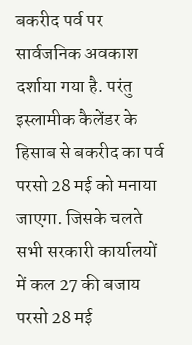बकरीद पर्व पर सार्वजनिक अवकाश दर्शाया गया है. परंतु इस्लामीक कैलेंडर के हिसाब से बकरीद का पर्व परसो 28 मई को मनाया जाएगा. जिसके चलते सभी सरकारी कार्यालयों में कल 27 की बजाय परसो 28 मई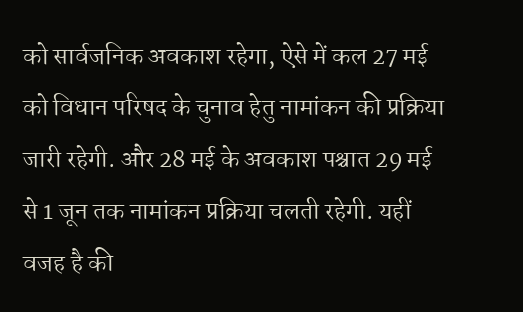को सार्वजनिक अवकाश रहेगा, ऐसे में कल 27 मई को विधान परिषद के चुनाव हेतु नामांकन की प्रक्रिया जारी रहेगी. और 28 मई के अवकाश पश्चात 29 मई से 1 जून तक नामांकन प्रक्रिया चलती रहेगी. यहीं वजह है की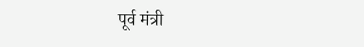पूर्व मंत्री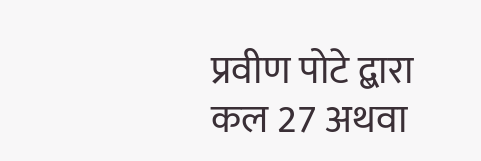प्रवीण पोटे द्बारा कल 27 अथवा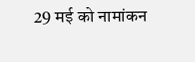29 मई को नामांकन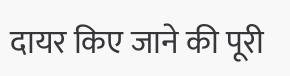दायर किए जाने की पूरी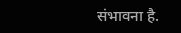संभावना है.